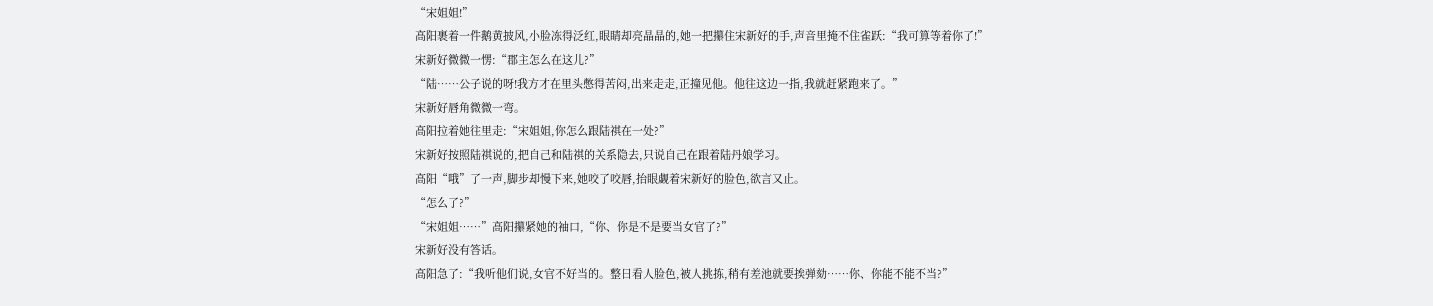“宋姐姐!”
高阳裹着一件鹅黄披风,小脸冻得泛红,眼睛却亮晶晶的,她一把攥住宋新好的手,声音里掩不住雀跃:“我可算等着你了!”
宋新好微微一愣:“郡主怎么在这儿?”
“陆……公子说的呀!我方才在里头憋得苦闷,出来走走,正撞见他。他往这边一指,我就赶紧跑来了。”
宋新好唇角微微一弯。
高阳拉着她往里走:“宋姐姐,你怎么跟陆祺在一处?”
宋新好按照陆祺说的,把自己和陆祺的关系隐去,只说自己在跟着陆丹娘学习。
高阳“哦”了一声,脚步却慢下来,她咬了咬唇,抬眼觑着宋新好的脸色,欲言又止。
“怎么了?”
“宋姐姐……”高阳攥紧她的袖口,“你、你是不是要当女官了?”
宋新好没有答话。
高阳急了:“我听他们说,女官不好当的。整日看人脸色,被人挑拣,稍有差池就要挨弹劾……你、你能不能不当?”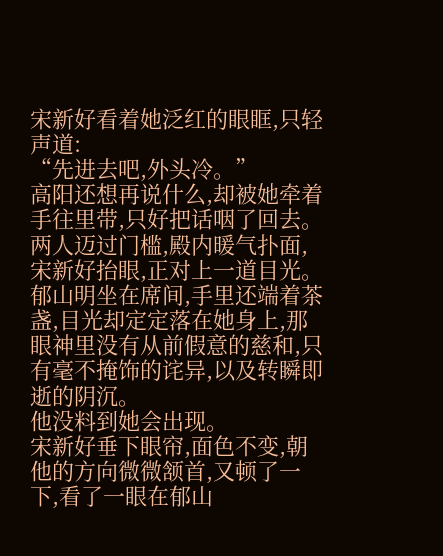宋新好看着她泛红的眼眶,只轻声道:
“先进去吧,外头冷。”
高阳还想再说什么,却被她牵着手往里带,只好把话咽了回去。
两人迈过门槛,殿内暖气扑面,宋新好抬眼,正对上一道目光。
郁山明坐在席间,手里还端着茶盏,目光却定定落在她身上,那眼神里没有从前假意的慈和,只有毫不掩饰的诧异,以及转瞬即逝的阴沉。
他没料到她会出现。
宋新好垂下眼帘,面色不变,朝他的方向微微颔首,又顿了一下,看了一眼在郁山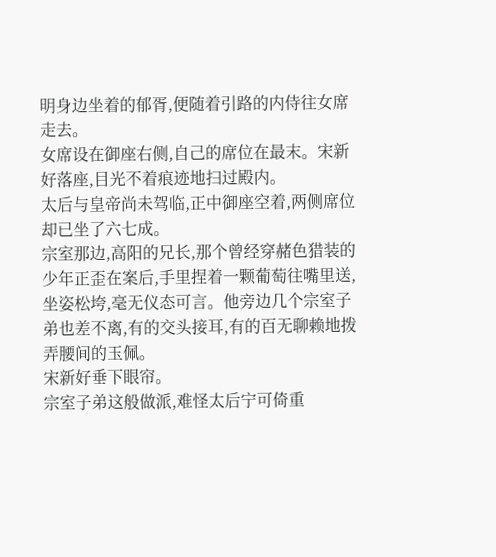明身边坐着的郁胥,便随着引路的内侍往女席走去。
女席设在御座右侧,自己的席位在最末。宋新好落座,目光不着痕迹地扫过殿内。
太后与皇帝尚未驾临,正中御座空着,两侧席位却已坐了六七成。
宗室那边,高阳的兄长,那个曾经穿赭色猎装的少年正歪在案后,手里捏着一颗葡萄往嘴里送,坐姿松垮,毫无仪态可言。他旁边几个宗室子弟也差不离,有的交头接耳,有的百无聊赖地拨弄腰间的玉佩。
宋新好垂下眼帘。
宗室子弟这般做派,难怪太后宁可倚重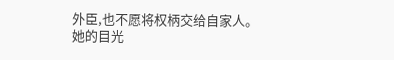外臣,也不愿将权柄交给自家人。
她的目光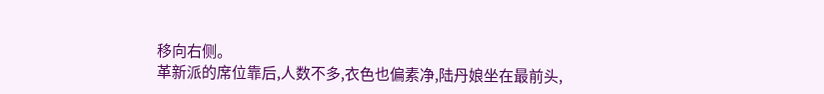移向右侧。
革新派的席位靠后,人数不多,衣色也偏素净,陆丹娘坐在最前头,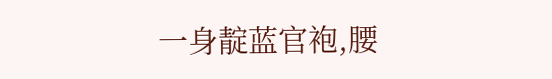一身靛蓝官袍,腰